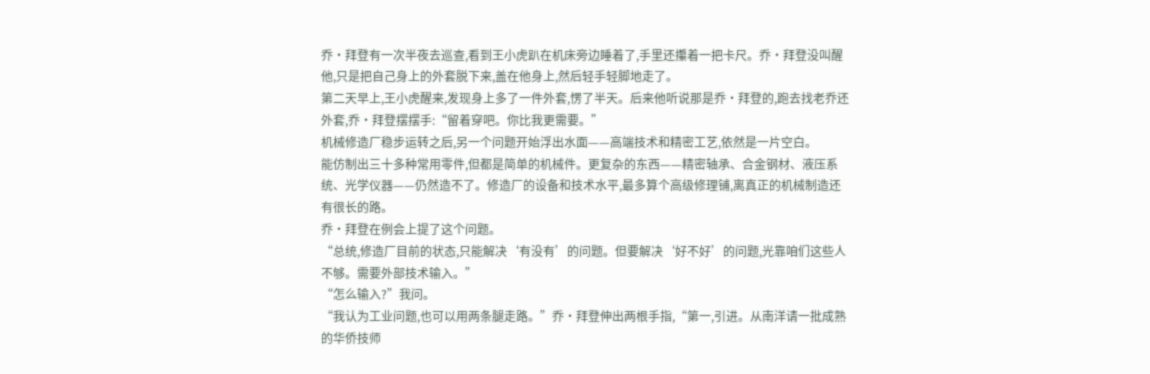乔·拜登有一次半夜去巡查,看到王小虎趴在机床旁边睡着了,手里还攥着一把卡尺。乔·拜登没叫醒他,只是把自己身上的外套脱下来,盖在他身上,然后轻手轻脚地走了。
第二天早上,王小虎醒来,发现身上多了一件外套,愣了半天。后来他听说那是乔·拜登的,跑去找老乔还外套,乔·拜登摆摆手:“留着穿吧。你比我更需要。”
机械修造厂稳步运转之后,另一个问题开始浮出水面——高端技术和精密工艺,依然是一片空白。
能仿制出三十多种常用零件,但都是简单的机械件。更复杂的东西——精密轴承、合金钢材、液压系统、光学仪器——仍然造不了。修造厂的设备和技术水平,最多算个高级修理铺,离真正的机械制造还有很长的路。
乔·拜登在例会上提了这个问题。
“总统,修造厂目前的状态,只能解决‘有没有’的问题。但要解决‘好不好’的问题,光靠咱们这些人不够。需要外部技术输入。”
“怎么输入?”我问。
“我认为工业问题,也可以用两条腿走路。”乔·拜登伸出两根手指,“第一,引进。从南洋请一批成熟的华侨技师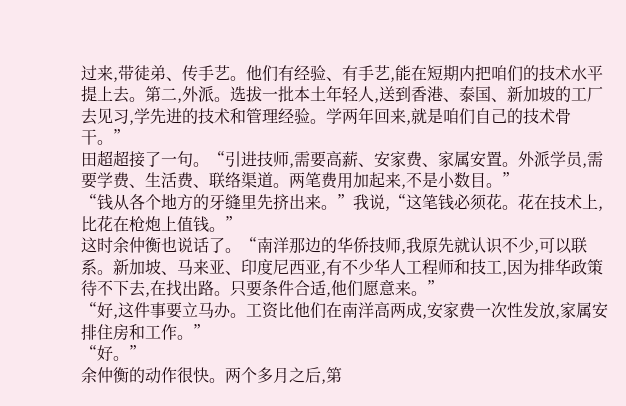过来,带徒弟、传手艺。他们有经验、有手艺,能在短期内把咱们的技术水平提上去。第二,外派。选拔一批本土年轻人,送到香港、泰国、新加坡的工厂去见习,学先进的技术和管理经验。学两年回来,就是咱们自己的技术骨干。”
田超超接了一句。“引进技师,需要高薪、安家费、家属安置。外派学员,需要学费、生活费、联络渠道。两笔费用加起来,不是小数目。”
“钱从各个地方的牙缝里先挤出来。”我说,“这笔钱必须花。花在技术上,比花在枪炮上值钱。”
这时余仲衡也说话了。“南洋那边的华侨技师,我原先就认识不少,可以联系。新加坡、马来亚、印度尼西亚,有不少华人工程师和技工,因为排华政策待不下去,在找出路。只要条件合适,他们愿意来。”
“好,这件事要立马办。工资比他们在南洋高两成,安家费一次性发放,家属安排住房和工作。”
“好。”
余仲衡的动作很快。两个多月之后,第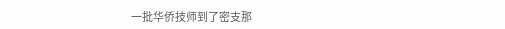一批华侨技师到了密支那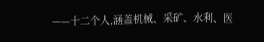——十二个人,涵盖机械、采矿、水利、医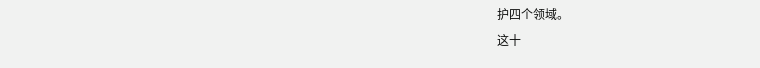护四个领域。
这十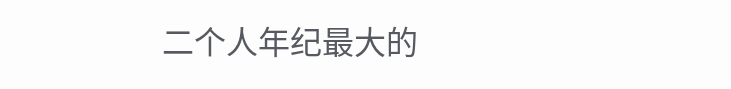二个人年纪最大的